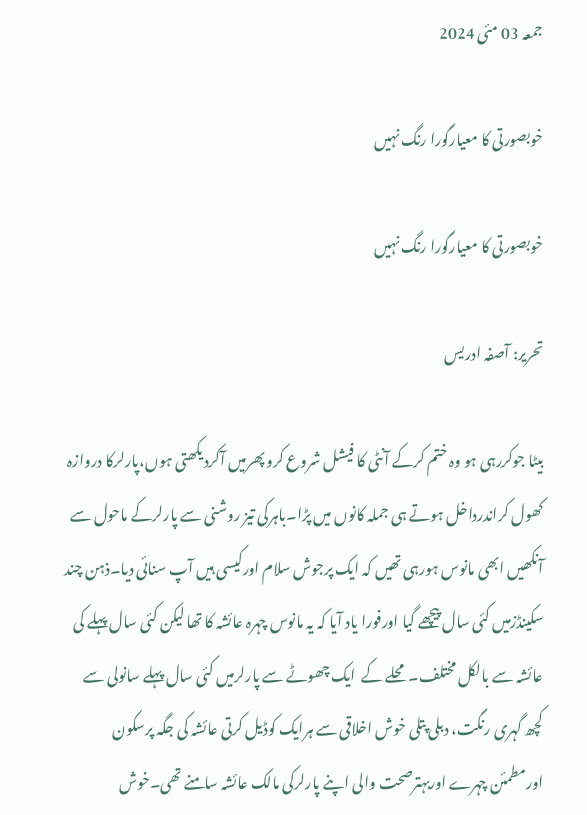جمعہ 03 مئی 2024

خوبصورتی کا معیارگورا رنگ نہیں

خوبصورتی کا معیارگورا رنگ نہیں

تحریر: آصفہ ادریس

بیٹا جوکررہی ہو وہ ختم کرکے آنٹی کا فیشل شروع کرو پھرمیں آکردیکھتی ہوں،پارلرکا دروازہ کھول کراندرداخل ہوتے ہی جملہ کانوں میں پڑا۔باہرکی تیز روشنی سے پارلرکے ماحول سے آنکھیں ابھی مانوس ہورہی تھیں کہ ایک پرجوش سلام اورکیسی ہیں آپ سنائی دیا۔ذہن چند سکینڈزمیں کئی سال پیچھے گیا اورفورا یاد آیا کہ یہ مانوس چہرہ عائشہ کا تھا لیکن کئی سال پہلے کی عائشہ سے بالکل مختلف۔ محلے کے  ایک چھوٹے سے پارلرمیں کئی سال پہلے سانولی سے کچھ گہری رنگت، دبلی پتلی خوش اخلاقی سے ہرایک کوڈیل کرتی عائشہ کی جگہ پرسکون اورمطمئن چہرے اوربہترصحت والی اپنے پارلرکی مالک عائشہ سامنے تھی۔خوش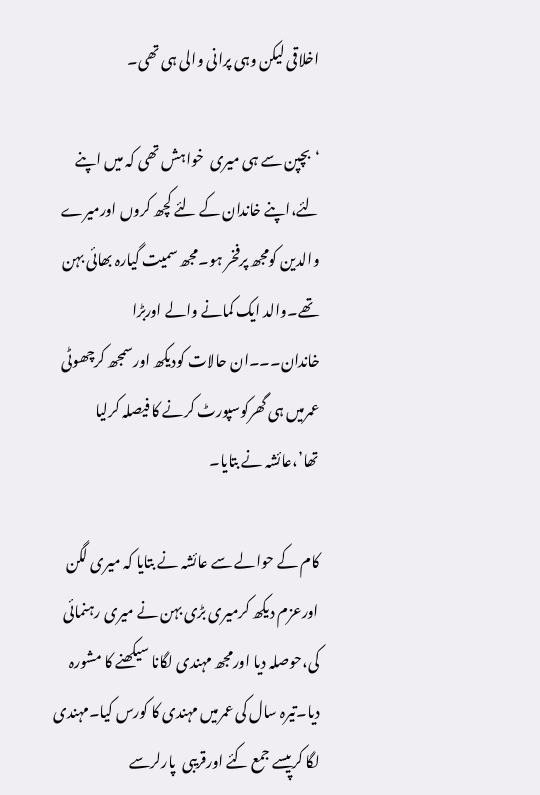اخلاقی لیکن وہی پرانی والی ہی تھی۔

‘بچپن سے ہی میری  خواہش تھی کہ میں اپنے لئے،اپنے خاندان کے لئے کچھ کروں اورمیرے والدین کومجھ پرفخر ہو۔مجھ سمیت گیارہ بھائی بہن تھے۔والد ایک کمانے والے اوربڑا خاندان۔۔۔ان حالات کودیکھ اورسمجھ کرچھوٹی عمرمیں ہی گھرکوسپورٹ کرنے کا فیصلہ کرلیا تھا’،عائشہ نے بتایا۔

کام کے حوالے سے عائشہ نے بتایا کہ میری لگن اورعزم دیکھ کرمیری بڑی بہن نے میری رہنمائی کی،حوصلہ دیا اورمجھ مہندی لگانا سیکھنے کا مشورہ دیا۔تیرہ سال کی عمرمیں مہندی کا کورس کیا۔مہندی لگا کرپیسے جمع کئے اورقریبی  پارلرسے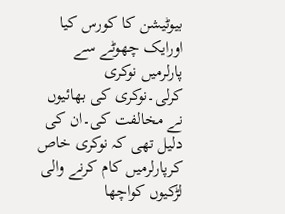بیوٹیشن کا کورس کیا اورایک چھوٹے سے پارلرمیں نوکری کرلی۔نوکری کی بھائیوں نے مخالفت کی۔ان کی دلیل تھی کہ نوکری خاص کرپارلرمیں کام کرنے والی لڑکیوں کواچھا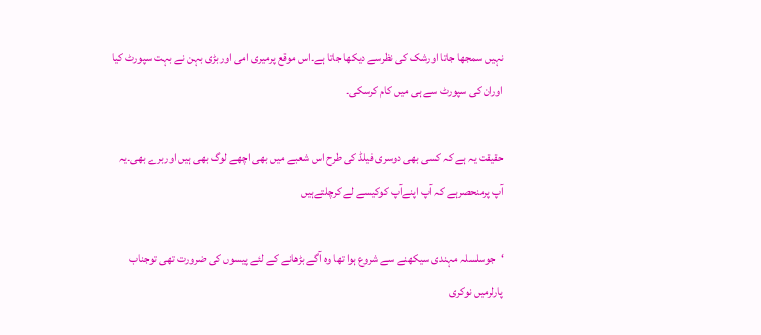نہیں سمجھا جاتا اورشک کی نظرسے دیکھا جاتا ہے۔اس موقع پرمیری امی اوربڑی بہن نے بہت سپورٹ کیا اوران کی سپورٹ سے ہی میں کام کرسکی۔

حقیقت یہ ہے کہ کسی بھی دوسری فیلڈ کی طرح اس شعبے میں بھی اچھے لوگ بھی ہیں اوربرے بھی۔یہ آپ پرمنحصرہے کہ آپ اپنےآپ کوکیسے لے کرچلتےہیں

‘جوسلسلہ مہندی سیکھنے سے شروع ہوا تھا وہ آگے بڑھانے کے لئے پیسوں کی ضرورت تھی توجناب پارلرمیں نوکری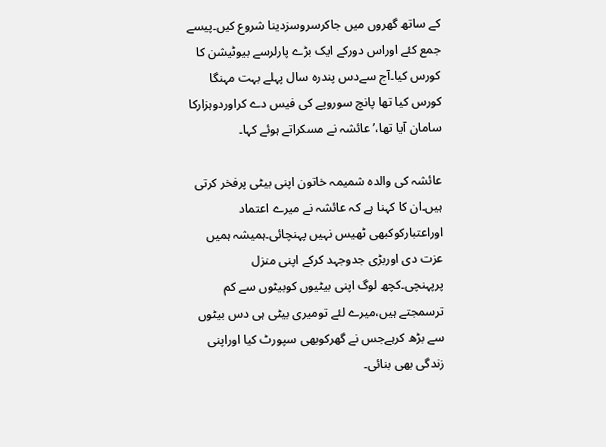کے ساتھ گھروں میں جاکرسروسزدینا شروع کیں۔پیسے جمع کئے اوراس دورکے ایک بڑے پارلرسے بیوٹیشن کا کورس کیا۔آج سےدس پندرہ سال پہلے بہت مہنگا کورس کیا تھا پانچ سوروپے کی فیس دے کراوردوہزارکا سامان آیا تھا،’عائشہ نے مسکراتے ہوئے کہا۔

عائشہ کی والدہ شمیمہ خاتون اپنی بیٹی پرفخر کرتی ہیں۔ان کا کہنا ہے کہ عائشہ نے میرے اعتماد اوراعتبارکوکبھی ٹھیس نہیں پہنچائی۔ہمیشہ ہمیں عزت دی اوربڑی جدوجہد کرکے اپنی منزل پرپہنچی۔کچھ لوگ اپنی بیٹیوں کوبیٹوں سے کم ترسمجتے ہیں،میرے لئے تومیری بیٹی ہی دس بیٹوں سے بڑھ کرہےجس نے گھرکوبھی سپورٹ کیا اوراپنی زندگی بھی بنائی۔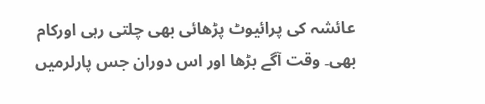عائشہ کی پرائیوٹ پڑھائی بھی چلتی رہی اورکام بھی۔ وقت آگے بڑھا اور اس دوران جس پارلرمیں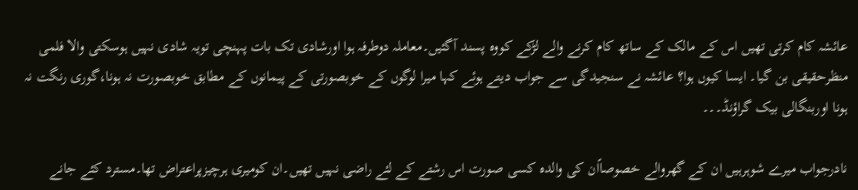عائشہ کام کرتی تھیں اس کے مالک کے ساتھ کام کرنے والے لڑکے کووہ پسند آگئیں۔معاملہ دوطرفہ ہوا اورشادی تک بات پہنچی تویہ شادی نہیں ہوسکتی والا فلمی منظرحقیقی بن گیا۔ ایسا کیوں ہوا؟ عائشہ نے سنجیدگی سے جواب دیتے ہوئے کہا میرا لوگوں کے خوبصورتی کے پیمانوں کے مطابق خوبصورت نہ ہونا،گوری رنگت نہ ہونا اوربنگالی بیک گراؤنڈ۔۔۔

نادرجواب میرے شوہرہیں ان کے گھروالے خصوصاًان کی والدہ کسی صورت اس رشتے کے لئے راضی نہیں تھیں۔ان کومیری ہرچیزپراعتراض تھا۔مسترد کئے جانے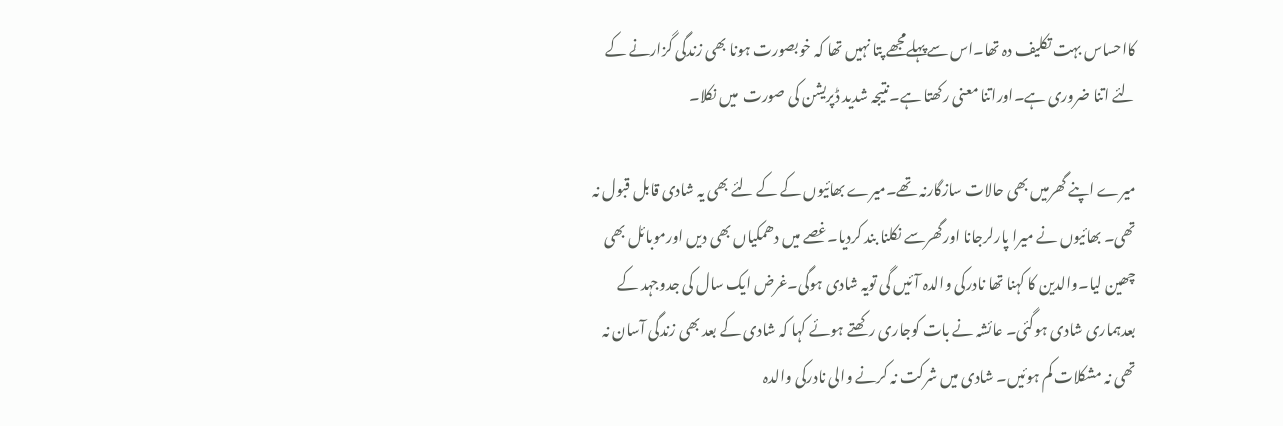کااحساس بہت تکلیف دہ تھا۔اس سےپہلےمجھے پتا نہیں تھا کہ خوبصورت ہونا بھی زندگی گزارنے کے لئے اتنا ضروری ہے۔اوراتنا معنی رکھتا ہے۔نتیجہ شدید ڈپریشن کی صورت  میں نکلا۔

میرے اپنے گھرمیں بھی حالات سازگارنہ تھے۔میرے بھائیوں کے کے لئے بھی یہ شادی قابل قبول نہ تھی۔ بھائیوں نے میرا پارلرجانا اورگھرسے نکلنا بند کردیا۔غصے میں دھمکیاں بھی دیں اورموبائل بھی چھین لیا۔والدین کا کہنا تھا نادرکی والدہ آئیں گی تویہ شادی ہوگی۔غرض ایک سال کی جدوجہد کے بعدہماری شادی ہوگئی۔ عائشہ نے بات کوجاری رکھتے ہوئے کہا کہ شادی کے بعد بھی زندگی آسان نہ تھی نہ مشکلات کم ہوئیں۔ شادی میں شرکت نہ کرنے والی نادرکی والدہ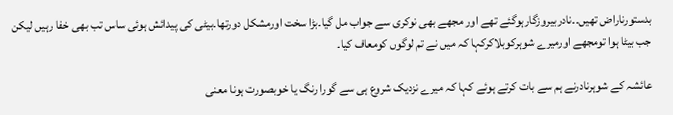بدستورناراض تھیں۔۔نادربیروزگارہوگئے تھے اور مجھے بھی نوکری سے جواب مل گیا۔بڑا سخت اورمشکل دورتھا۔بیٹی کی پیدائش ہوئی ساس تب بھی خفا رہیں لیکن جب بیٹا ہوا تومجھے اورمیرے شوہرکوبلاکرکہا کہ میں نے تم لوگوں کومعاف کیا۔

عائشہ کے شوہرنادرنے ہم سے بات کرتے ہوئے کہا کہ میرے نزدیک شروع ہی سے گورا رنگ یا خوبصورت ہونا معنی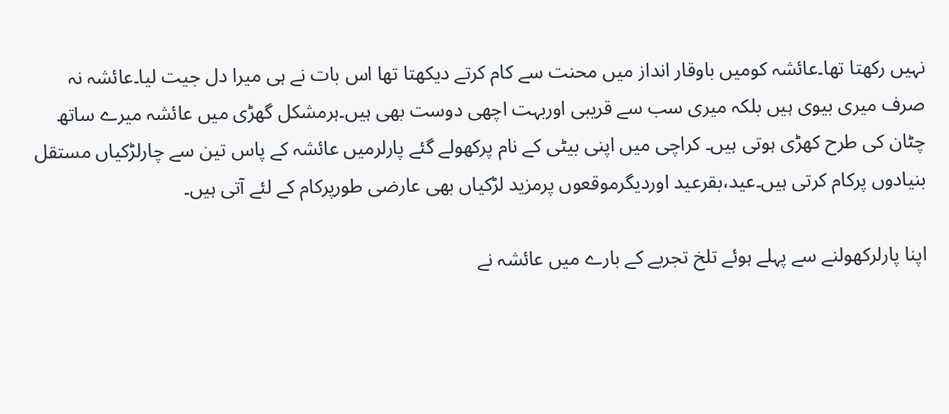نہیں رکھتا تھا۔عائشہ کومیں باوقار انداز میں محنت سے کام کرتے دیکھتا تھا اس بات نے ہی میرا دل جیت لیا۔عائشہ نہ صرف میری بیوی ہیں بلکہ میری سب سے قریبی اوربہت اچھی دوست بھی ہیں۔ہرمشکل گھڑی میں عائشہ میرے ساتھ چٹان کی طرح کھڑی ہوتی ہیں۔ کراچی میں اپنی بیٹی کے نام پرکھولے گئے پارلرمیں عائشہ کے پاس تین سے چارلڑکیاں مستقل بنیادوں پرکام کرتی ہیں۔عید،بقرعید اوردیگرموقعوں پرمزید لڑکیاں بھی عارضی طورپرکام کے لئے آتی ہیں۔

اپنا پارلرکھولنے سے پہلے ہوئے تلخ تجربے کے بارے میں عائشہ نے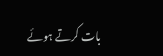بات کرتے ہوئے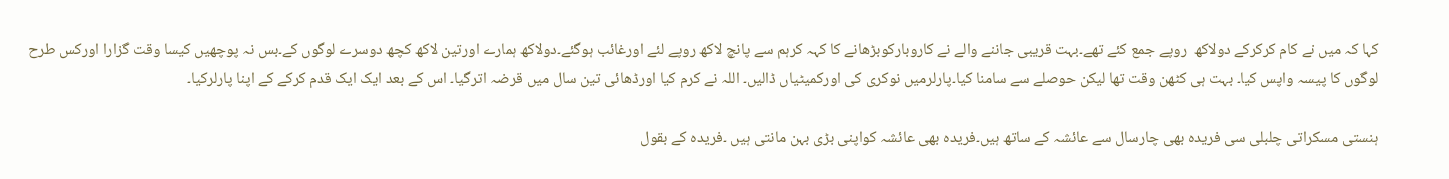کہا کہ میں نے کام کرکرکے دولاکھ  روپے جمع کئے تھے۔بہت قریبی جاننے والے نے کاروبارکوبڑھانے کا کہہ کرہم سے پانچ لاکھ روپے لئے اورغائب ہوگئے۔دولاکھ ہمارے اورتین لاکھ کچھ دوسرے لوگوں کے۔بس نہ پوچھیں کیسا وقت گزارا اورکس طرح لوگوں کا پیسہ واپس کیا۔ بہت ہی کٹھن وقت تھا لیکن حوصلے سے سامنا کیا۔پارلرمیں نوکری کی اورکمیٹیاں ڈالیں۔ اللہ نے کرم کیا اورڈھائی تین سال میں قرضہ اترگیا۔ اس کے بعد ایک ایک قدم کرکے کے اپنا پارلرکیا۔

ہنستی مسکراتی چلبلی سی فریدہ بھی چارسال سے عائشہ کے ساتھ ہیں۔فریدہ بھی عائشہ کواپنی بڑی بہن مانتی ہیں ۔فریدہ کے بقول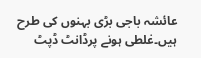عائشہ باجی بڑی بہنوں کی طرح  ہیں۔غلطی ہونے پرڈانٹ ڈپٹ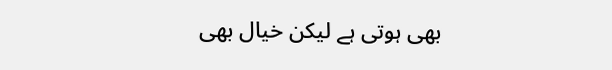بھی ہوتی ہے لیکن خیال بھی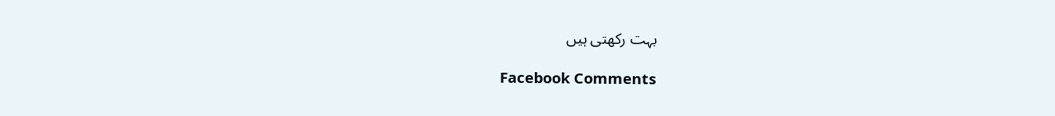بہت رکھتی ہیں

Facebook Comments